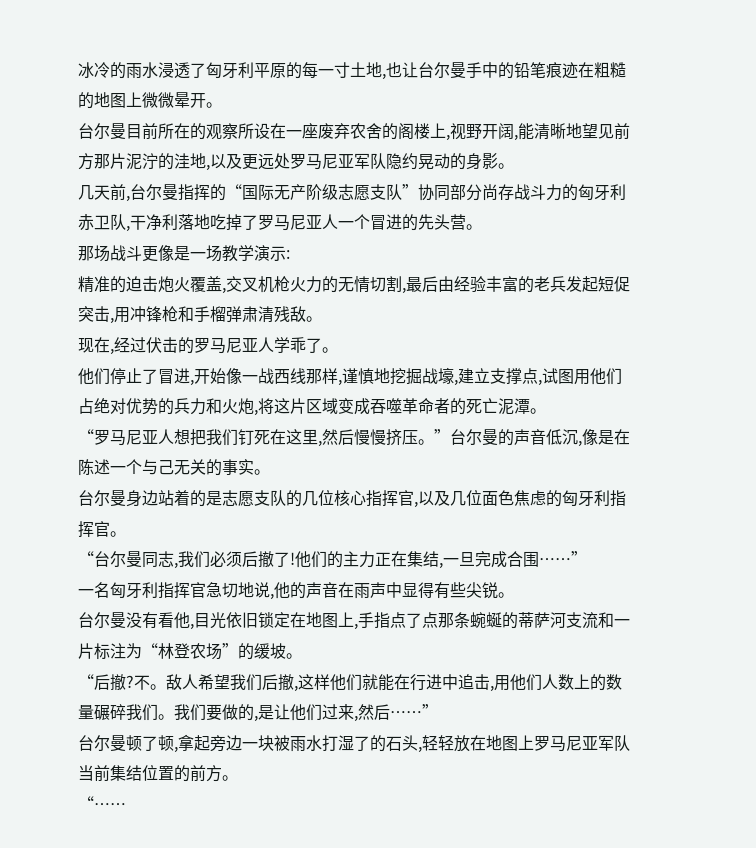冰冷的雨水浸透了匈牙利平原的每一寸土地,也让台尔曼手中的铅笔痕迹在粗糙的地图上微微晕开。
台尔曼目前所在的观察所设在一座废弃农舍的阁楼上,视野开阔,能清晰地望见前方那片泥泞的洼地,以及更远处罗马尼亚军队隐约晃动的身影。
几天前,台尔曼指挥的“国际无产阶级志愿支队”协同部分尚存战斗力的匈牙利赤卫队,干净利落地吃掉了罗马尼亚人一个冒进的先头营。
那场战斗更像是一场教学演示:
精准的迫击炮火覆盖,交叉机枪火力的无情切割,最后由经验丰富的老兵发起短促突击,用冲锋枪和手榴弹肃清残敌。
现在,经过伏击的罗马尼亚人学乖了。
他们停止了冒进,开始像一战西线那样,谨慎地挖掘战壕,建立支撑点,试图用他们占绝对优势的兵力和火炮,将这片区域变成吞噬革命者的死亡泥潭。
“罗马尼亚人想把我们钉死在这里,然后慢慢挤压。”台尔曼的声音低沉,像是在陈述一个与己无关的事实。
台尔曼身边站着的是志愿支队的几位核心指挥官,以及几位面色焦虑的匈牙利指挥官。
“台尔曼同志,我们必须后撤了!他们的主力正在集结,一旦完成合围……”
一名匈牙利指挥官急切地说,他的声音在雨声中显得有些尖锐。
台尔曼没有看他,目光依旧锁定在地图上,手指点了点那条蜿蜒的蒂萨河支流和一片标注为“林登农场”的缓坡。
“后撤?不。敌人希望我们后撤,这样他们就能在行进中追击,用他们人数上的数量碾碎我们。我们要做的,是让他们过来,然后……”
台尔曼顿了顿,拿起旁边一块被雨水打湿了的石头,轻轻放在地图上罗马尼亚军队当前集结位置的前方。
“……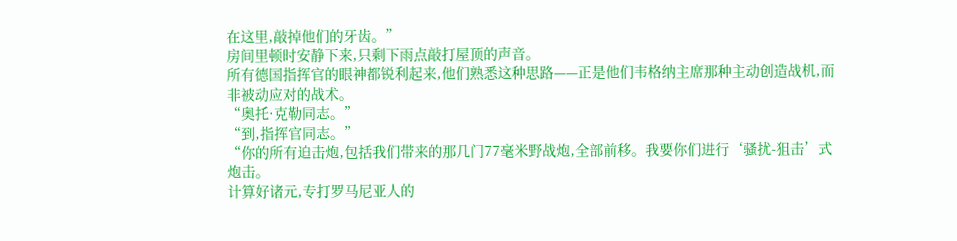在这里,敲掉他们的牙齿。”
房间里顿时安静下来,只剩下雨点敲打屋顶的声音。
所有德国指挥官的眼神都锐利起来,他们熟悉这种思路——正是他们韦格纳主席那种主动创造战机,而非被动应对的战术。
“奥托·克勒同志。”
“到,指挥官同志。”
“你的所有迫击炮,包括我们带来的那几门77毫米野战炮,全部前移。我要你们进行‘骚扰-狙击’式炮击。
计算好诸元,专打罗马尼亚人的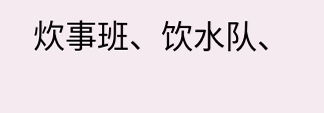炊事班、饮水队、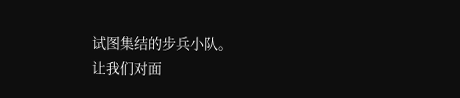试图集结的步兵小队。
让我们对面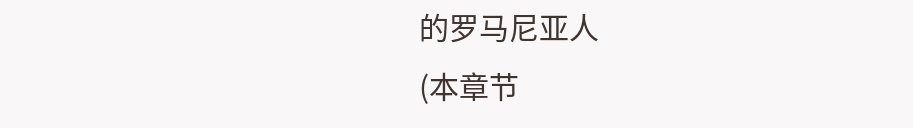的罗马尼亚人
(本章节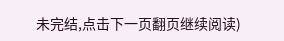未完结,点击下一页翻页继续阅读)